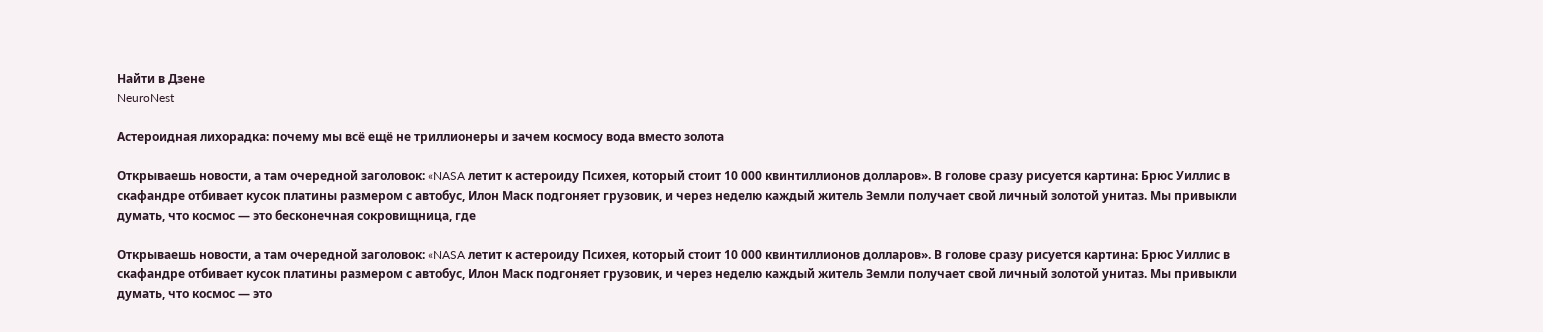Найти в Дзене
NeuroNest

Астероидная лихорадка: почему мы всё ещё не триллионеры и зачем космосу вода вместо золота

Открываешь новости, а там очередной заголовок: «NASA летит к астероиду Психея, который стоит 10 000 квинтиллионов долларов». В голове сразу рисуется картина: Брюс Уиллис в скафандре отбивает кусок платины размером с автобус, Илон Маск подгоняет грузовик, и через неделю каждый житель Земли получает свой личный золотой унитаз. Мы привыкли думать, что космос — это бесконечная сокровищница, где

Открываешь новости, а там очередной заголовок: «NASA летит к астероиду Психея, который стоит 10 000 квинтиллионов долларов». В голове сразу рисуется картина: Брюс Уиллис в скафандре отбивает кусок платины размером с автобус, Илон Маск подгоняет грузовик, и через неделю каждый житель Земли получает свой личный золотой унитаз. Мы привыкли думать, что космос — это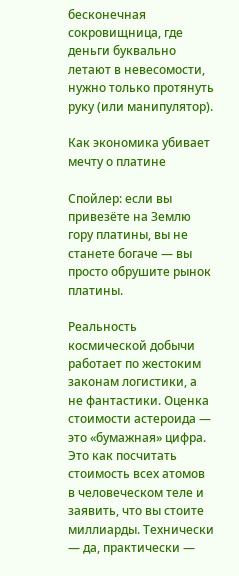бесконечная сокровищница, где деньги буквально летают в невесомости, нужно только протянуть руку (или манипулятор).

Как экономика убивает мечту о платине

Спойлер: если вы привезёте на Землю гору платины, вы не станете богаче — вы просто обрушите рынок платины.

Реальность космической добычи работает по жестоким законам логистики, а не фантастики. Оценка стоимости астероида — это «бумажная» цифра. Это как посчитать стоимость всех атомов в человеческом теле и заявить, что вы стоите миллиарды. Технически — да, практически —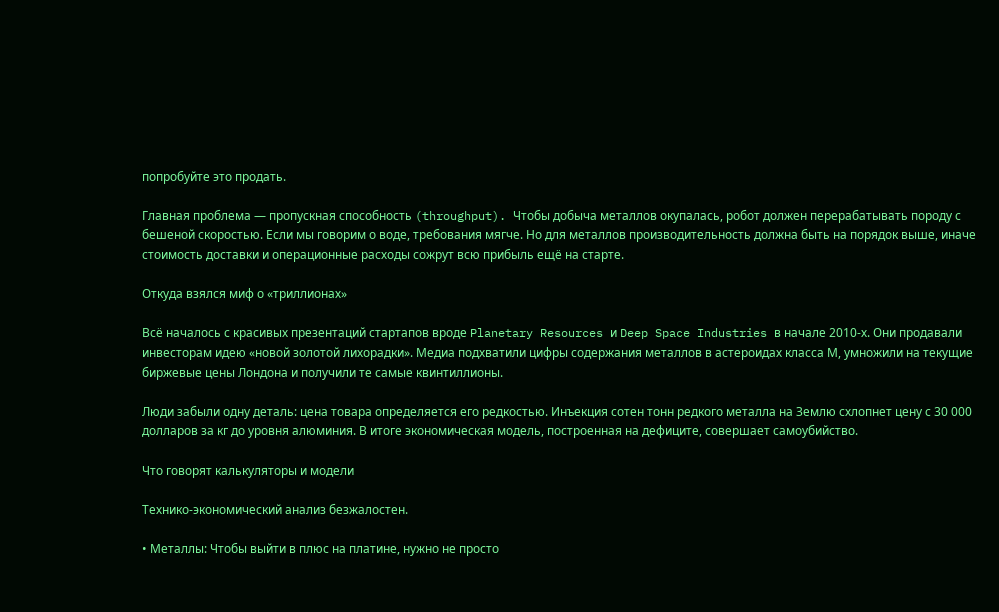попробуйте это продать.

Главная проблема — пропускная способность (throughput). Чтобы добыча металлов окупалась, робот должен перерабатывать породу с бешеной скоростью. Если мы говорим о воде, требования мягче. Но для металлов производительность должна быть на порядок выше, иначе стоимость доставки и операционные расходы сожрут всю прибыль ещё на старте.

Откуда взялся миф о «триллионах»

Всё началось с красивых презентаций стартапов вроде Planetary Resources и Deep Space Industries в начале 2010-х. Они продавали инвесторам идею «новой золотой лихорадки». Медиа подхватили цифры содержания металлов в астероидах класса М, умножили на текущие биржевые цены Лондона и получили те самые квинтиллионы.

Люди забыли одну деталь: цена товара определяется его редкостью. Инъекция сотен тонн редкого металла на Землю схлопнет цену с 30 000 долларов за кг до уровня алюминия. В итоге экономическая модель, построенная на дефиците, совершает самоубийство.

Что говорят калькуляторы и модели

Технико-экономический анализ безжалостен.

• Металлы: Чтобы выйти в плюс на платине, нужно не просто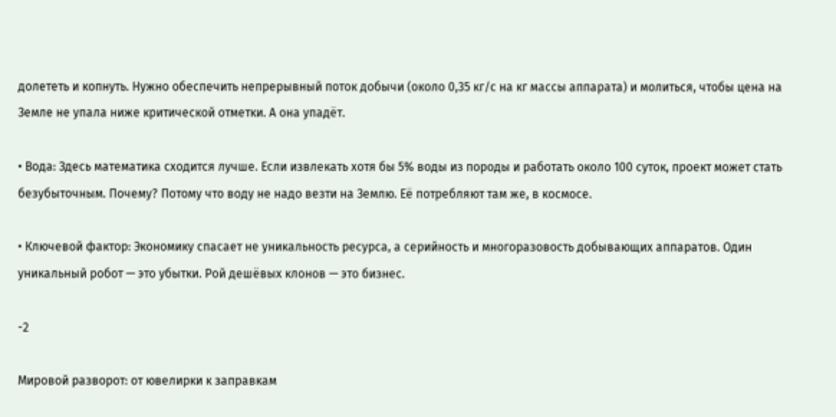долететь и копнуть. Нужно обеспечить непрерывный поток добычи (около 0,35 кг/с на кг массы аппарата) и молиться, чтобы цена на Земле не упала ниже критической отметки. А она упадёт.

• Вода: Здесь математика сходится лучше. Если извлекать хотя бы 5% воды из породы и работать около 100 суток, проект может стать безубыточным. Почему? Потому что воду не надо везти на Землю. Её потребляют там же, в космосе.

• Ключевой фактор: Экономику спасает не уникальность ресурса, а серийность и многоразовость добывающих аппаратов. Один уникальный робот — это убытки. Рой дешёвых клонов — это бизнес.

-2

Мировой разворот: от ювелирки к заправкам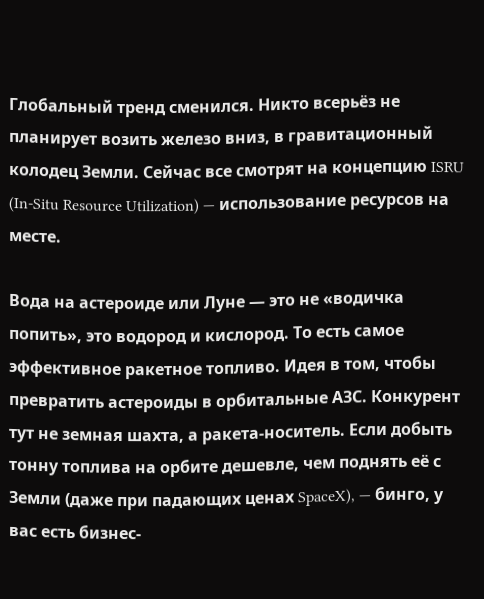Глобальный тренд сменился. Никто всерьёз не планирует возить железо вниз, в гравитационный колодец Земли. Сейчас все смотрят на концепцию ISRU (In-Situ Resource Utilization) — использование ресурсов на месте.

Вода на астероиде или Луне — это не «водичка попить», это водород и кислород. То есть самое эффективное ракетное топливо. Идея в том, чтобы превратить астероиды в орбитальные АЗС. Конкурент тут не земная шахта, а ракета-носитель. Если добыть тонну топлива на орбите дешевле, чем поднять её с Земли (даже при падающих ценах SpaceX), — бинго, у вас есть бизнес-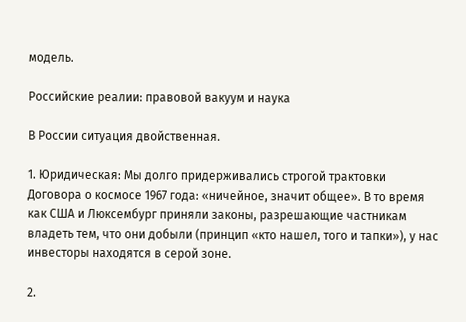модель.

Российские реалии: правовой вакуум и наука

В России ситуация двойственная.

1. Юридическая: Мы долго придерживались строгой трактовки Договора о космосе 1967 года: «ничейное, значит общее». В то время как США и Люксембург приняли законы, разрешающие частникам владеть тем, что они добыли (принцип «кто нашел, того и тапки»), у нас инвесторы находятся в серой зоне.

2.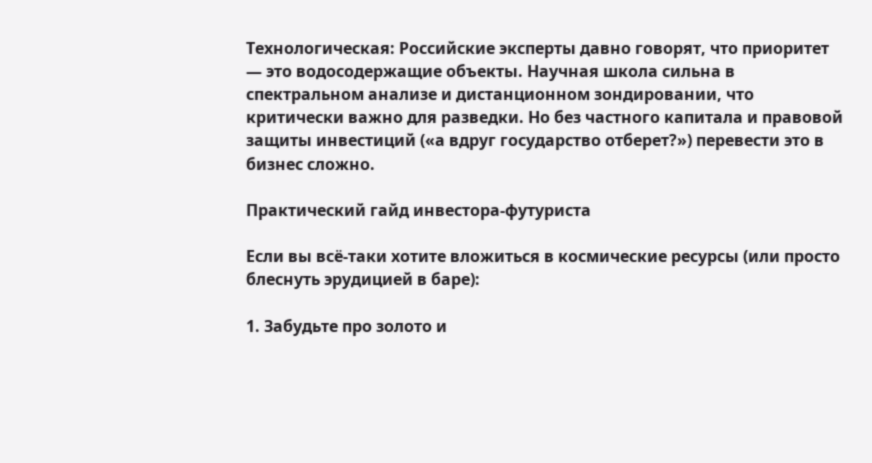Технологическая: Российские эксперты давно говорят, что приоритет — это водосодержащие объекты. Научная школа сильна в спектральном анализе и дистанционном зондировании, что критически важно для разведки. Но без частного капитала и правовой защиты инвестиций («а вдруг государство отберет?») перевести это в бизнес сложно.

Практический гайд инвестора-футуриста

Если вы всё-таки хотите вложиться в космические ресурсы (или просто блеснуть эрудицией в баре):

1. Забудьте про золото и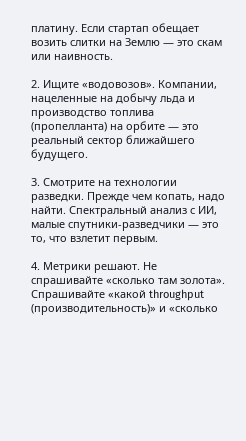платину. Если стартап обещает возить слитки на Землю — это скам или наивность.

2. Ищите «водовозов». Компании, нацеленные на добычу льда и производство топлива (пропелланта) на орбите — это реальный сектор ближайшего будущего.

3. Смотрите на технологии разведки. Прежде чем копать, надо найти. Спектральный анализ с ИИ, малые спутники-разведчики — это то, что взлетит первым.

4. Метрики решают. Не спрашивайте «сколько там золота». Спрашивайте «какой throughput (производительность)» и «сколько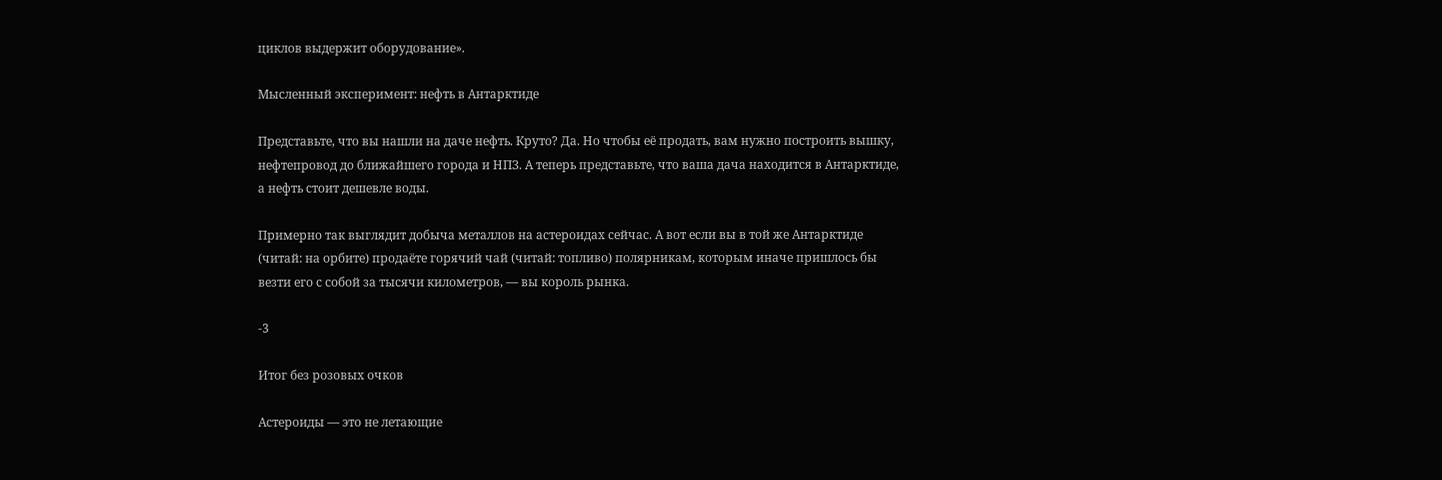циклов выдержит оборудование».

Мысленный эксперимент: нефть в Антарктиде

Представьте, что вы нашли на даче нефть. Круто? Да. Но чтобы её продать, вам нужно построить вышку, нефтепровод до ближайшего города и НПЗ. А теперь представьте, что ваша дача находится в Антарктиде, а нефть стоит дешевле воды.

Примерно так выглядит добыча металлов на астероидах сейчас. А вот если вы в той же Антарктиде (читай: на орбите) продаёте горячий чай (читай: топливо) полярникам, которым иначе пришлось бы везти его с собой за тысячи километров, — вы король рынка.

-3

Итог без розовых очков

Астероиды — это не летающие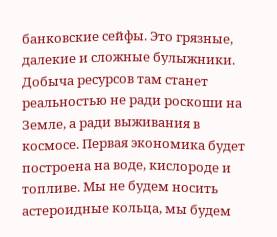банковские сейфы. Это грязные, далекие и сложные булыжники. Добыча ресурсов там станет реальностью не ради роскоши на Земле, а ради выживания в космосе. Первая экономика будет построена на воде, кислороде и топливе. Мы не будем носить астероидные кольца, мы будем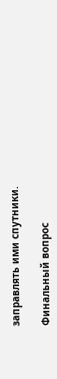заправлять ими спутники.

Финальный вопрос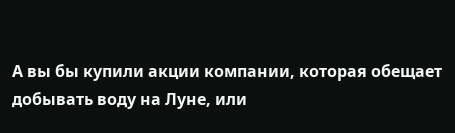А вы бы купили акции компании, которая обещает добывать воду на Луне, или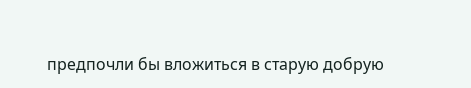предпочли бы вложиться в старую добрую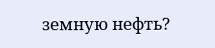земную нефть?